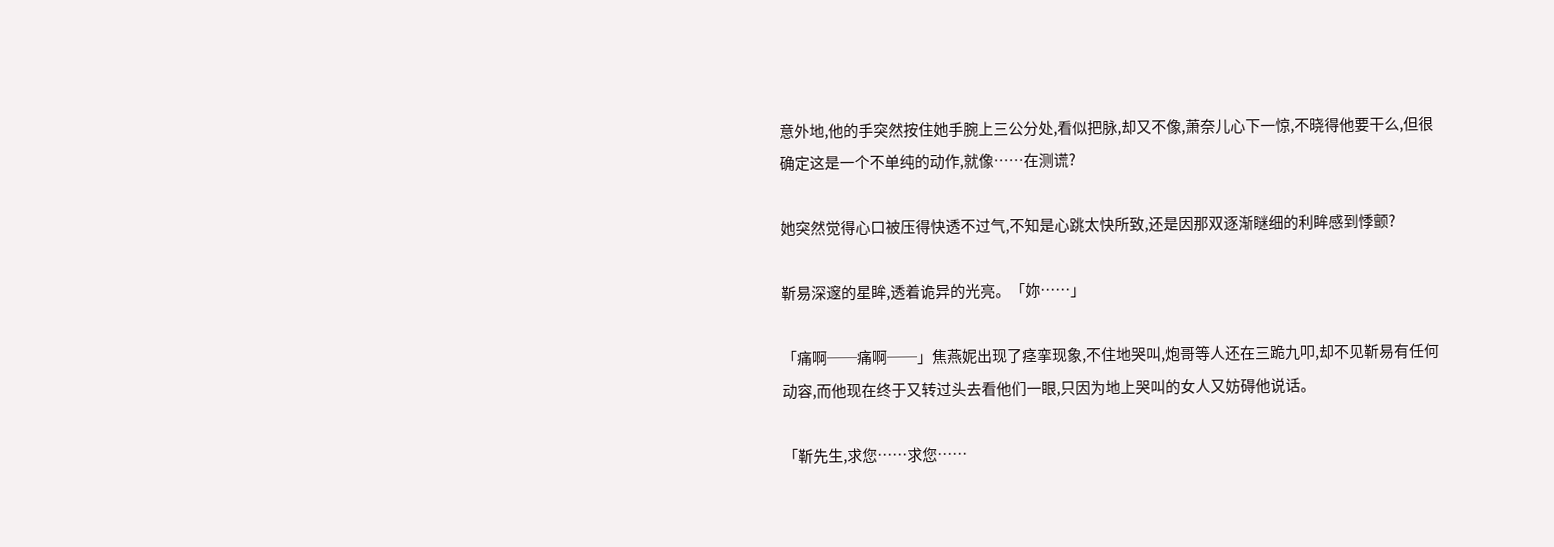意外地,他的手突然按住她手腕上三公分处,看似把脉,却又不像,萧奈儿心下一惊,不晓得他要干么,但很确定这是一个不单纯的动作,就像……在测谎?

她突然觉得心口被压得快透不过气,不知是心跳太快所致,还是因那双逐渐瞇细的利眸感到悸颤?

靳易深邃的星眸,透着诡异的光亮。「妳……」

「痛啊──痛啊──」焦燕妮出现了痉挛现象,不住地哭叫,炮哥等人还在三跪九叩,却不见靳易有任何动容,而他现在终于又转过头去看他们一眼,只因为地上哭叫的女人又妨碍他说话。

「靳先生,求您……求您……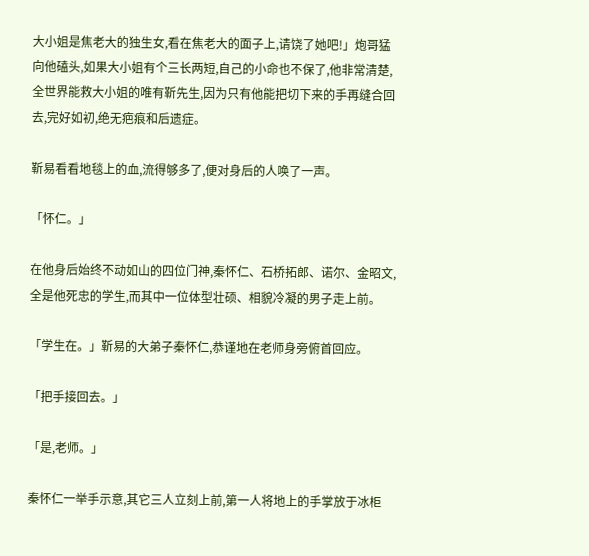大小姐是焦老大的独生女,看在焦老大的面子上,请饶了她吧!」炮哥猛向他磕头,如果大小姐有个三长两短,自己的小命也不保了,他非常清楚,全世界能救大小姐的唯有靳先生,因为只有他能把切下来的手再缝合回去,完好如初,绝无疤痕和后遗症。

靳易看看地毯上的血,流得够多了,便对身后的人唤了一声。

「怀仁。」

在他身后始终不动如山的四位门神,秦怀仁、石桥拓郎、诺尔、金昭文,全是他死忠的学生,而其中一位体型壮硕、相貌冷凝的男子走上前。

「学生在。」靳易的大弟子秦怀仁,恭谨地在老师身旁俯首回应。

「把手接回去。」

「是,老师。」

秦怀仁一举手示意,其它三人立刻上前,第一人将地上的手掌放于冰柜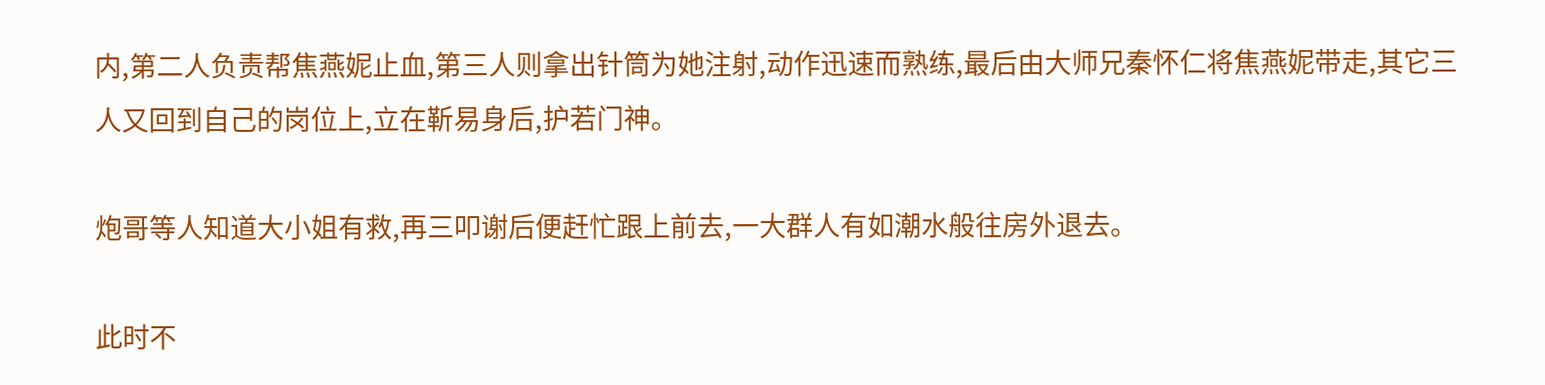内,第二人负责帮焦燕妮止血,第三人则拿出针筒为她注射,动作迅速而熟练,最后由大师兄秦怀仁将焦燕妮带走,其它三人又回到自己的岗位上,立在靳易身后,护若门神。

炮哥等人知道大小姐有救,再三叩谢后便赶忙跟上前去,一大群人有如潮水般往房外退去。

此时不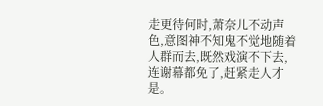走更待何时,萧奈儿不动声色,意图神不知鬼不觉地随着人群而去,既然戏演不下去,连谢幕都免了,赶紧走人才是。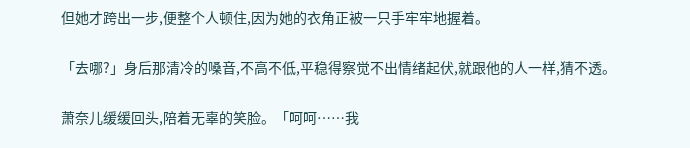但她才跨出一步,便整个人顿住,因为她的衣角正被一只手牢牢地握着。

「去哪?」身后那清冷的嗓音,不高不低,平稳得察觉不出情绪起伏,就跟他的人一样,猜不透。

萧奈儿缓缓回头,陪着无辜的笑脸。「呵呵……我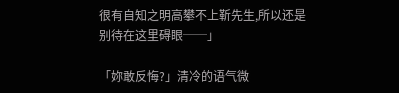很有自知之明高攀不上靳先生,所以还是别待在这里碍眼──」

「妳敢反悔?」清冷的语气微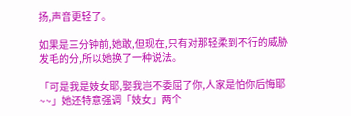扬,声音更轻了。

如果是三分钟前,她敢,但现在,只有对那轻柔到不行的威胁发毛的分,所以她换了一种说法。

「可是我是妓女耶,娶我岂不委屈了你,人家是怕你后悔耶~~」她还特意强调「妓女」两个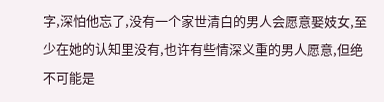字,深怕他忘了,没有一个家世清白的男人会愿意娶妓女,至少在她的认知里没有,也许有些情深义重的男人愿意,但绝不可能是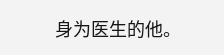身为医生的他。